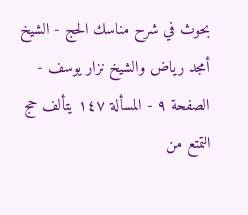بحوث في شرح مناسك الحج - الشيخ أمجد رياض والشيخ نزار يوسف - الصفحة ٩ - المسألة ١٤٧ يتألف حج التمتع من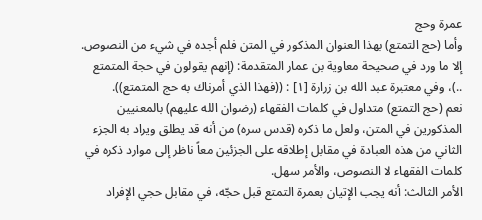عمرة وحج
وأما (حج التمتع) بهذا العنوان المذكور في المتن فلم أجده في شيء من النصوص. إلا ما ورد في صحيحة معاوية بن عمار المتقدمة: (إنهم يقولون في حجة المتمتع ..)، وفي معتبرة عبد الله بن زرارة [١] : ((فهذا الذي أمرناك به حج المتمتع)).
نعم (حج التمتع) متداول في كلمات الفقهاء (رضوان الله عليهم) بالمعنيين المذكورين في المتن، ولعل ما ذكره (قدس سره) من أنه قد يطلق ويراد به الجزء الثاني من هذه العبادة في مقابل إطلاقه على الجزئين معاً ناظر إلى موارد ذكره في كلمات الفقهاء لا النصوص، والأمر سهل.
الأمر الثالث: أنه يجب الإتيان بعمرة التمتع قبل حجّه، في مقابل حجي الإفراد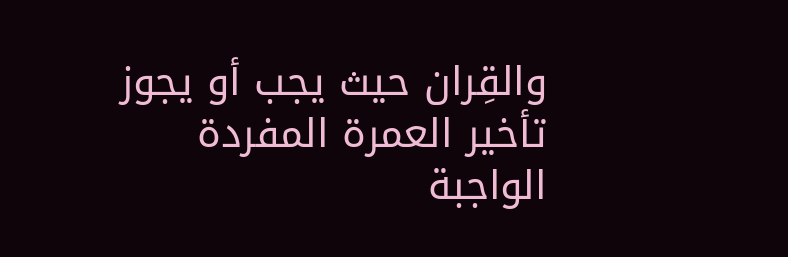والقِران حيث يجب أو يجوز تأخير العمرة المفردة الواجبة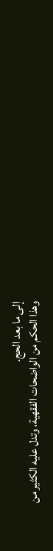إلى ما بعد الحج.
وهذا الحكم من الواضحات الفقهية، وتدل عليه الكثير من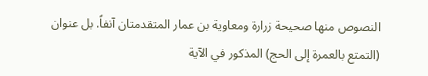النصوص منها صحيحة زرارة ومعاوية بن عمار المتقدمتان آنفاً. بل عنوان (التمتع بالعمرة إلى الحج) المذكور في الآية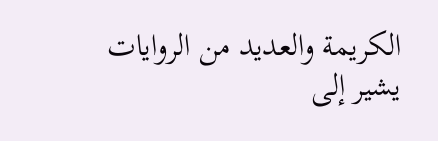الكريمة والعديد من الروايات يشير إلى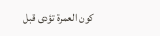كون العمرة تؤدى قبل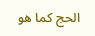الحج كما هو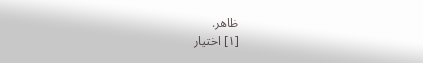ظاهر.
[١] اختيار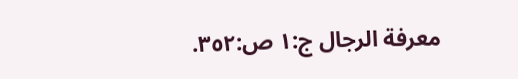معرفة الرجال ج:١ ص:٣٥٢.